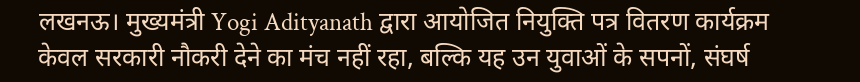लखनऊ। मुख्यमंत्री Yogi Adityanath द्वारा आयोजित नियुक्ति पत्र वितरण कार्यक्रम केवल सरकारी नौकरी देने का मंच नहीं रहा, बल्कि यह उन युवाओं के सपनों, संघर्ष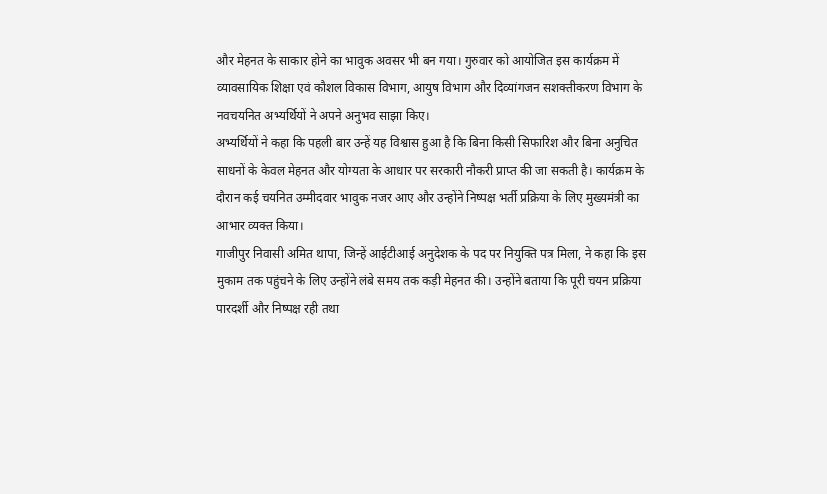और मेहनत के साकार होने का भावुक अवसर भी बन गया। गुरुवार को आयोजित इस कार्यक्रम में व्यावसायिक शिक्षा एवं कौशल विकास विभाग, आयुष विभाग और दिव्यांगजन सशक्तीकरण विभाग के नवचयनित अभ्यर्थियों ने अपने अनुभव साझा किए।
अभ्यर्थियों ने कहा कि पहली बार उन्हें यह विश्वास हुआ है कि बिना किसी सिफारिश और बिना अनुचित साधनों के केवल मेहनत और योग्यता के आधार पर सरकारी नौकरी प्राप्त की जा सकती है। कार्यक्रम के दौरान कई चयनित उम्मीदवार भावुक नजर आए और उन्होंने निष्पक्ष भर्ती प्रक्रिया के लिए मुख्यमंत्री का आभार व्यक्त किया।
गाजीपुर निवासी अमित थापा, जिन्हें आईटीआई अनुदेशक के पद पर नियुक्ति पत्र मिला, ने कहा कि इस मुकाम तक पहुंचने के लिए उन्होंने लंबे समय तक कड़ी मेहनत की। उन्होंने बताया कि पूरी चयन प्रक्रिया पारदर्शी और निष्पक्ष रही तथा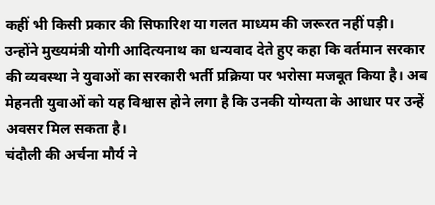कहीं भी किसी प्रकार की सिफारिश या गलत माध्यम की जरूरत नहीं पड़ी।
उन्होंने मुख्यमंत्री योगी आदित्यनाथ का धन्यवाद देते हुए कहा कि वर्तमान सरकार की व्यवस्था ने युवाओं का सरकारी भर्ती प्रक्रिया पर भरोसा मजबूत किया है। अब मेहनती युवाओं को यह विश्वास होने लगा है कि उनकी योग्यता के आधार पर उन्हें अवसर मिल सकता है।
चंदौली की अर्चना मौर्य ने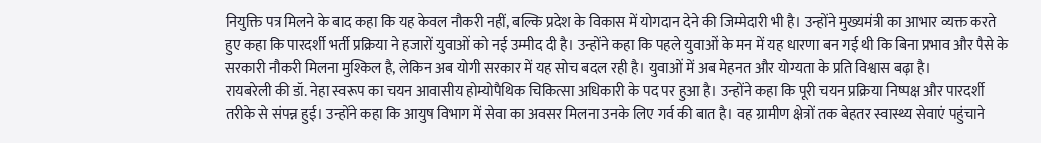नियुक्ति पत्र मिलने के बाद कहा कि यह केवल नौकरी नहीं, बल्कि प्रदेश के विकास में योगदान देने की जिम्मेदारी भी है। उन्होंने मुख्यमंत्री का आभार व्यक्त करते हुए कहा कि पारदर्शी भर्ती प्रक्रिया ने हजारों युवाओं को नई उम्मीद दी है। उन्होंने कहा कि पहले युवाओं के मन में यह धारणा बन गई थी कि बिना प्रभाव और पैसे के सरकारी नौकरी मिलना मुश्किल है, लेकिन अब योगी सरकार में यह सोच बदल रही है। युवाओं में अब मेहनत और योग्यता के प्रति विश्वास बढ़ा है।
रायबरेली की डॉ. नेहा स्वरूप का चयन आवासीय होम्योपैथिक चिकित्सा अधिकारी के पद पर हुआ है। उन्होंने कहा कि पूरी चयन प्रक्रिया निष्पक्ष और पारदर्शी तरीके से संपन्न हुई। उन्होंने कहा कि आयुष विभाग में सेवा का अवसर मिलना उनके लिए गर्व की बात है। वह ग्रामीण क्षेत्रों तक बेहतर स्वास्थ्य सेवाएं पहुंचाने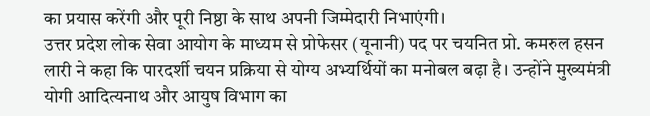का प्रयास करेंगी और पूरी निष्ठा के साथ अपनी जिम्मेदारी निभाएंगी।
उत्तर प्रदेश लोक सेवा आयोग के माध्यम से प्रोफेसर (यूनानी) पद पर चयनित प्रो. कमरुल हसन लारी ने कहा कि पारदर्शी चयन प्रक्रिया से योग्य अभ्यर्थियों का मनोबल बढ़ा है। उन्होंने मुख्यमंत्री योगी आदित्यनाथ और आयुष विभाग का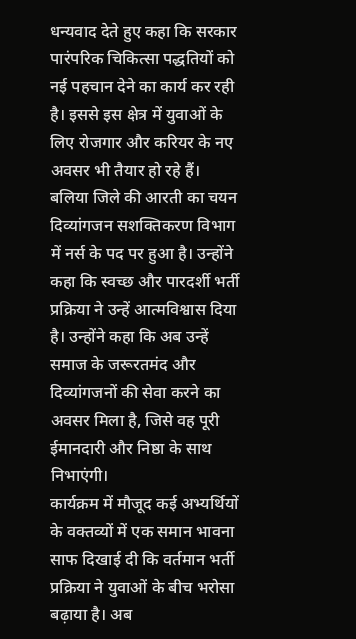धन्यवाद देते हुए कहा कि सरकार पारंपरिक चिकित्सा पद्धतियों को नई पहचान देने का कार्य कर रही है। इससे इस क्षेत्र में युवाओं के लिए रोजगार और करियर के नए अवसर भी तैयार हो रहे हैं।
बलिया जिले की आरती का चयन दिव्यांगजन सशक्तिकरण विभाग में नर्स के पद पर हुआ है। उन्होंने कहा कि स्वच्छ और पारदर्शी भर्ती प्रक्रिया ने उन्हें आत्मविश्वास दिया है। उन्होंने कहा कि अब उन्हें समाज के जरूरतमंद और दिव्यांगजनों की सेवा करने का अवसर मिला है, जिसे वह पूरी ईमानदारी और निष्ठा के साथ निभाएंगी।
कार्यक्रम में मौजूद कई अभ्यर्थियों के वक्तव्यों में एक समान भावना साफ दिखाई दी कि वर्तमान भर्ती प्रक्रिया ने युवाओं के बीच भरोसा बढ़ाया है। अब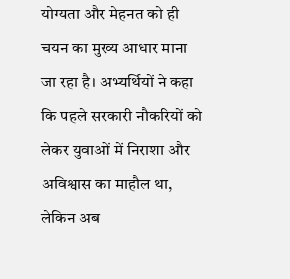योग्यता और मेहनत को ही चयन का मुख्य आधार माना जा रहा है। अभ्यर्थियों ने कहा कि पहले सरकारी नौकरियों को लेकर युवाओं में निराशा और अविश्वास का माहौल था, लेकिन अब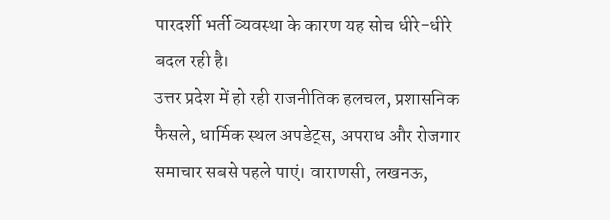पारदर्शी भर्ती व्यवस्था के कारण यह सोच धीरे-धीरे बदल रही है।
उत्तर प्रदेश में हो रही राजनीतिक हलचल, प्रशासनिक फैसले, धार्मिक स्थल अपडेट्स, अपराध और रोजगार समाचार सबसे पहले पाएं। वाराणसी, लखनऊ,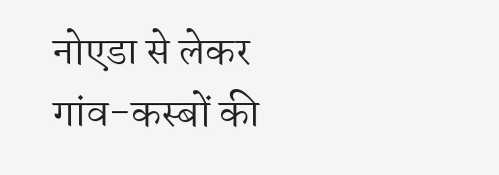नोएडा से लेकर गांव-कस्बों की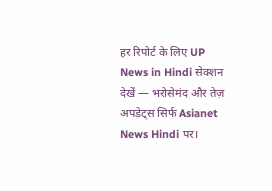हर रिपोर्ट के लिए UP News in Hindi सेक्शन देखें — भरोसेमंद और तेज़ अपडेट्स सिर्फ Asianet News Hindi पर।